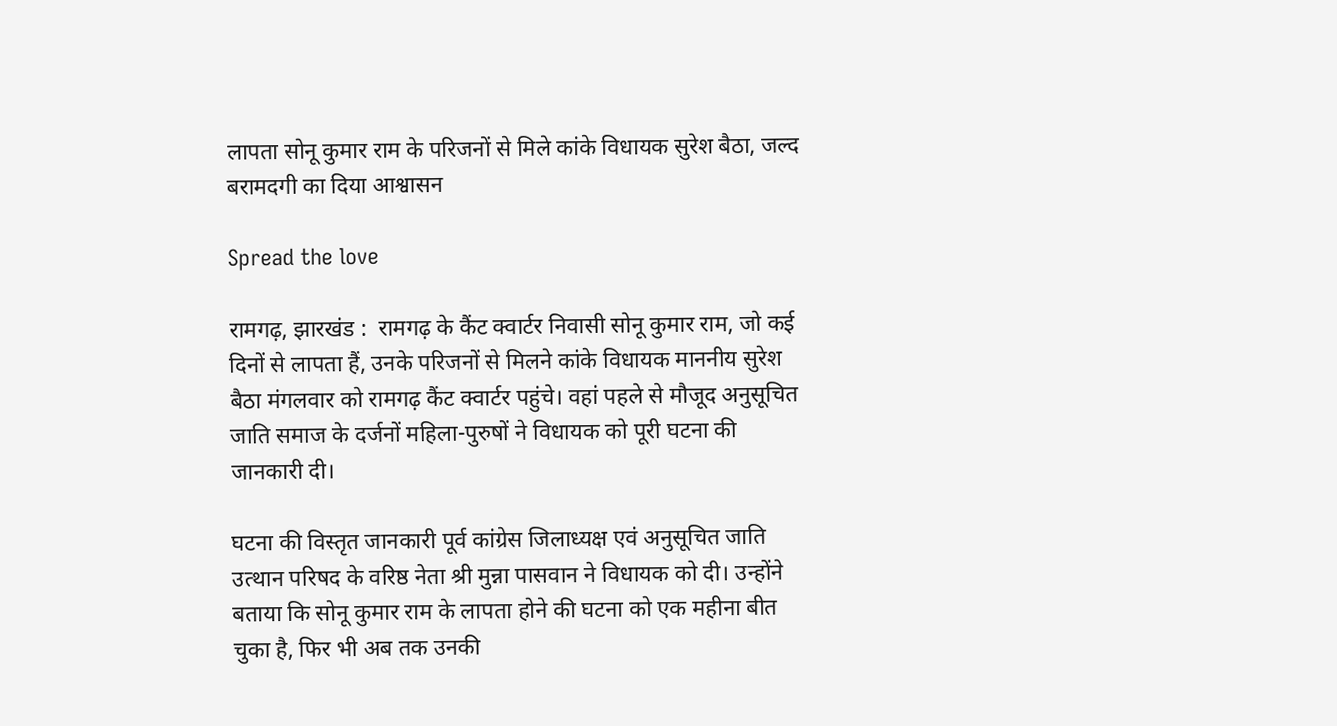लापता सोनू कुमार राम के परिजनों से मिले कांके विधायक सुरेश बैठा, जल्द बरामदगी का दिया आश्वासन

Spread the love

रामगढ़, झारखंड :  रामगढ़ के कैंट क्वार्टर निवासी सोनू कुमार राम, जो कई दिनों से लापता हैं, उनके परिजनों से मिलने कांके विधायक माननीय सुरेश बैठा मंगलवार को रामगढ़ कैंट क्वार्टर पहुंचे। वहां पहले से मौजूद अनुसूचित जाति समाज के दर्जनों महिला-पुरुषों ने विधायक को पूरी घटना की जानकारी दी।

घटना की विस्तृत जानकारी पूर्व कांग्रेस जिलाध्यक्ष एवं अनुसूचित जाति उत्थान परिषद के वरिष्ठ नेता श्री मुन्ना पासवान ने विधायक को दी। उन्होंने बताया कि सोनू कुमार राम के लापता होने की घटना को एक महीना बीत चुका है, फिर भी अब तक उनकी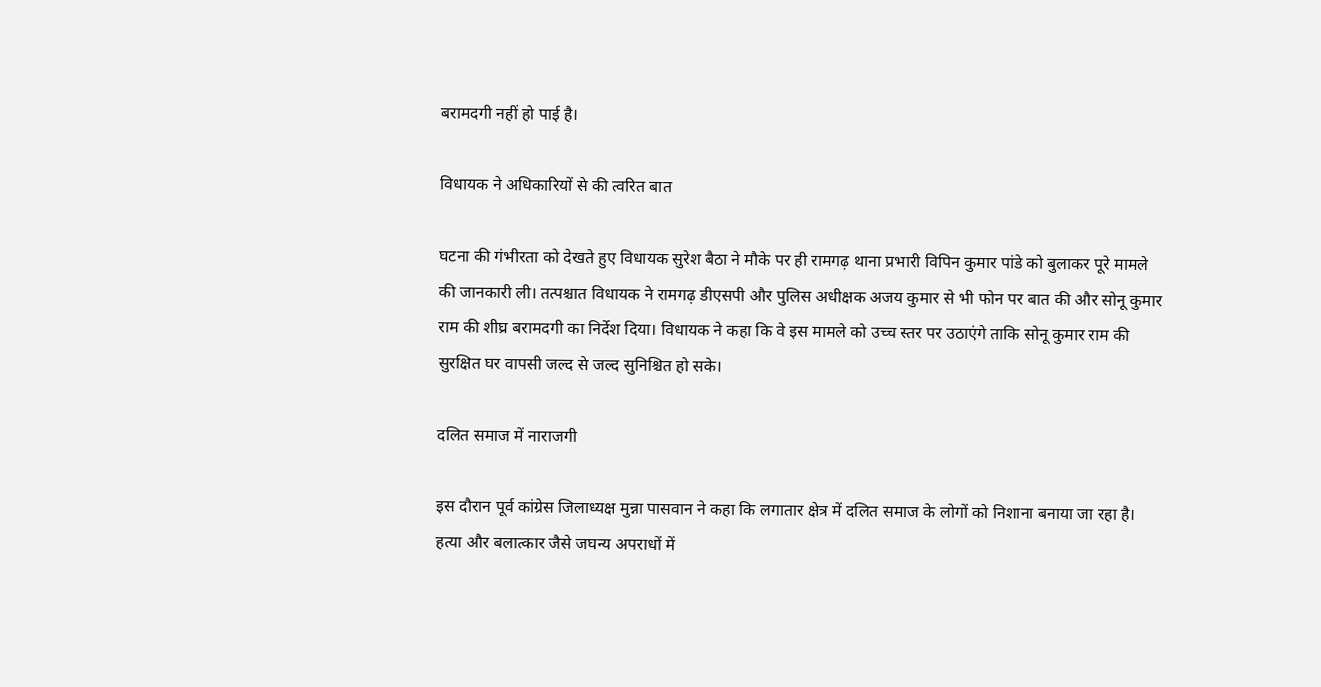बरामदगी नहीं हो पाई है।

विधायक ने अधिकारियों से की त्वरित बात

घटना की गंभीरता को देखते हुए विधायक सुरेश बैठा ने मौके पर ही रामगढ़ थाना प्रभारी विपिन कुमार पांडे को बुलाकर पूरे मामले की जानकारी ली। तत्पश्चात विधायक ने रामगढ़ डीएसपी और पुलिस अधीक्षक अजय कुमार से भी फोन पर बात की और सोनू कुमार राम की शीघ्र बरामदगी का निर्देश दिया। विधायक ने कहा कि वे इस मामले को उच्च स्तर पर उठाएंगे ताकि सोनू कुमार राम की सुरक्षित घर वापसी जल्द से जल्द सुनिश्चित हो सके।

दलित समाज में नाराजगी

इस दौरान पूर्व कांग्रेस जिलाध्यक्ष मुन्ना पासवान ने कहा कि लगातार क्षेत्र में दलित समाज के लोगों को निशाना बनाया जा रहा है। हत्या और बलात्कार जैसे जघन्य अपराधों में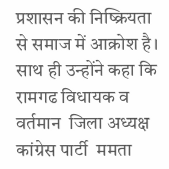प्रशासन की निष्क्रियता से समाज में आक्रोश है। साथ ही उन्होंने कहा कि रामगढ विधायक व वर्तमान  जिला अध्यक्ष कांग्रेस पार्टी  ममता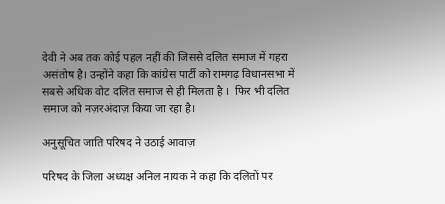देवी ने अब तक कोई पहल नहीं की जिससे दलित समाज में गहरा असंतोष है। उन्होंने कहा कि कांग्रेस पार्टी को रामगढ़ विधानसभा में सबसे अधिक वोट दलित समाज से ही मिलता है ।  फिर भी दलित समाज को नज़रअंदाज़ किया जा रहा है।

अनुसूचित जाति परिषद ने उठाई आवाज़

परिषद के जिला अध्यक्ष अनिल नायक ने कहा कि दलितों पर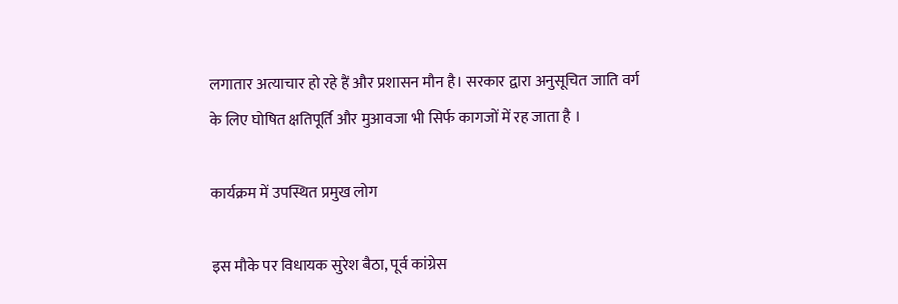लगातार अत्याचार हो रहे हैं और प्रशासन मौन है। सरकार द्वारा अनुसूचित जाति वर्ग के लिए घोषित क्षतिपूर्ति और मुआवजा भी सिर्फ कागजों में रह जाता है ।

कार्यक्रम में उपस्थित प्रमुख लोग

इस मौके पर विधायक सुरेश बैठा, पूर्व कांग्रेस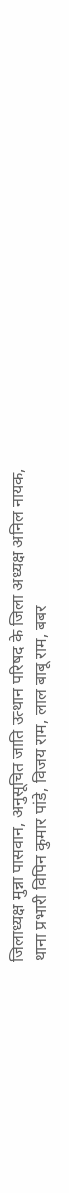जिलाध्यक्ष मुन्ना पासवान, अनुसूचित जाति उत्थान परिषद के जिला अध्यक्ष अनिल नायक, थाना प्रभारी विपिन कुमार पांडे, विजय राम, लाल बाबू राम, बबर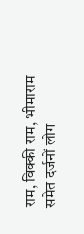राम, विक्की राम, भीमाराम समेत दर्जनों लोग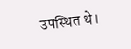उपस्थित थे।